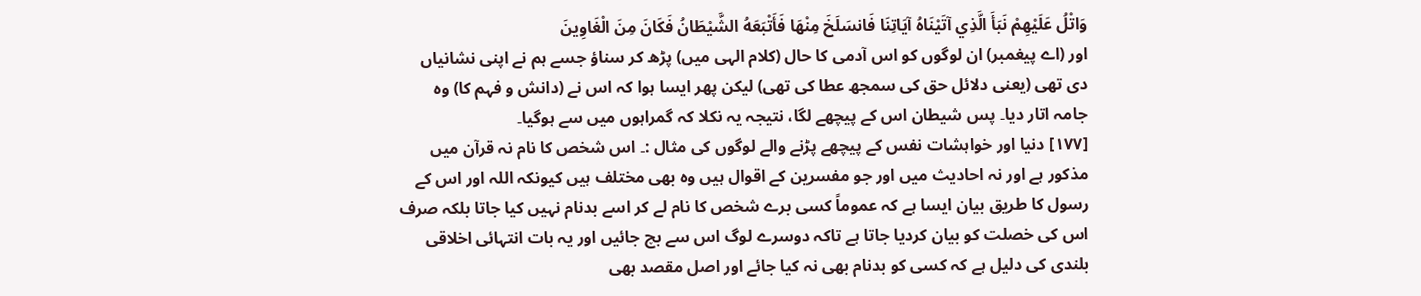وَاتْلُ عَلَيْهِمْ نَبَأَ الَّذِي آتَيْنَاهُ آيَاتِنَا فَانسَلَخَ مِنْهَا فَأَتْبَعَهُ الشَّيْطَانُ فَكَانَ مِنَ الْغَاوِينَ
اور (اے پیغمبر) ان لوگوں کو اس آدمی کا حال (کلام الہی میں) پڑھ کر سناؤ جسے ہم نے اپنی نشانیاں دی تھی (یعنی دلائل حق کی سمجھ عطا کی تھی) لیکن پھر ایسا ہوا کہ اس نے (دانش و فہم کا) وہ جامہ اتار دیا۔ پس شیطان اس کے پیچھے لگا، نتیجہ یہ نکلا کہ گمراہوں میں سے ہوگیا۔
[١٧٧] دنیا اور خواہشات نفس کے پیچھے پڑنے والے لوگوں کی مثال :۔ اس شخص کا نام نہ قرآن میں مذکور ہے اور نہ احادیث میں اور جو مفسرین کے اقوال ہیں وہ بھی مختلف ہیں کیونکہ اللہ اور اس کے رسول کا طریق بیان ایسا ہے کہ عموماً کسی برے شخص کا نام لے کر اسے بدنام نہیں کیا جاتا بلکہ صرف اس کی خصلت کو بیان کردیا جاتا ہے تاکہ دوسرے لوگ اس سے بچ جائیں اور یہ بات انتہائی اخلاقی بلندی کی دلیل ہے کہ کسی کو بدنام بھی نہ کیا جائے اور اصل مقصد بھی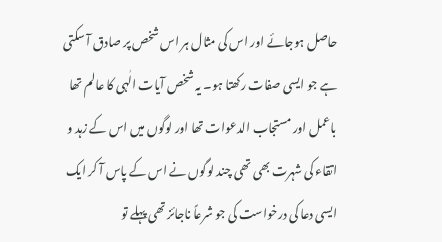حاصل ہوجائے اور اس کی مثال ہر اس شخص پر صادق آ سکتی ہے جو ایسی صفات رکھتا ہو۔ یہ شخص آیات الٰہی کا عالم تھا باعمل اور مستجاب الدعوات تھا اور لوگوں میں اس کے زہد و اتقاء کی شہرت بھی تھی چند لوگوں نے اس کے پاس آ کر ایک ایسی دعا کی درخواست کی جو شرعاً ناجائز تھی پہلے تو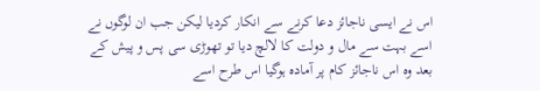اس نے ایسی ناجائز دعا کرنے سے انکار کردیا لیکن جب ان لوگوں نے اسے بہت سے مال و دولت کا لالچ دیا تو تھوڑی سی پس و پیش کے بعد وہ اس ناجائز کام پر آمادہ ہوگیا اس طرح اسے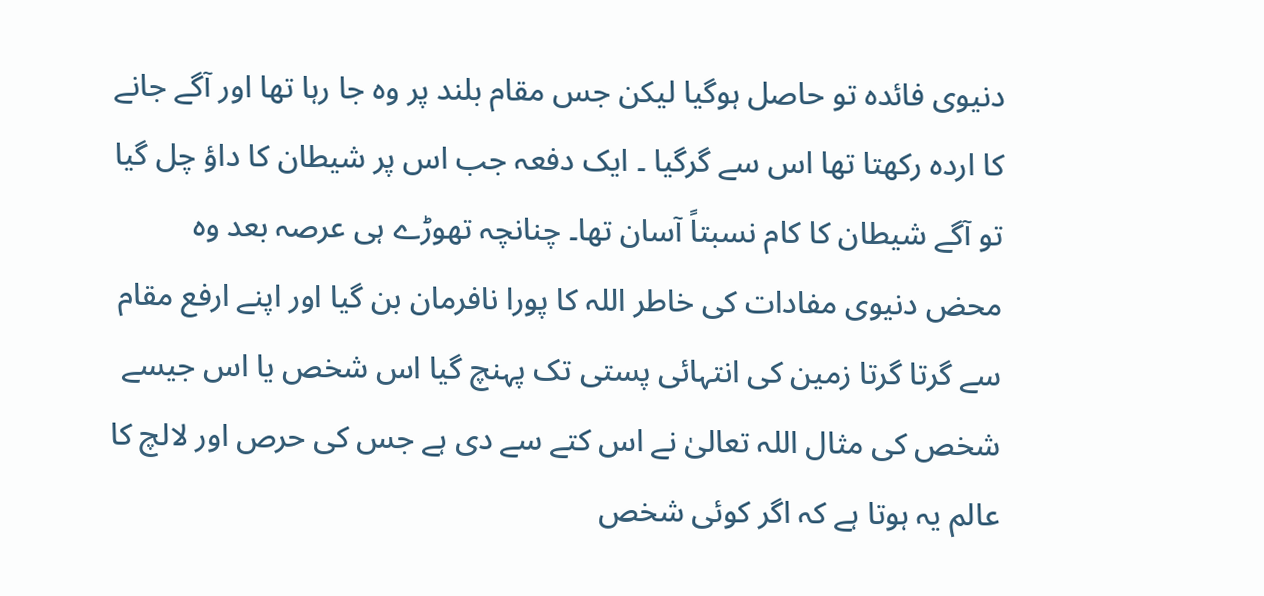دنیوی فائدہ تو حاصل ہوگیا لیکن جس مقام بلند پر وہ جا رہا تھا اور آگے جانے کا اردہ رکھتا تھا اس سے گرگیا ۔ ایک دفعہ جب اس پر شیطان کا داؤ چل گیا تو آگے شیطان کا کام نسبتاً آسان تھا۔ چنانچہ تھوڑے ہی عرصہ بعد وہ محض دنیوی مفادات کی خاطر اللہ کا پورا نافرمان بن گیا اور اپنے ارفع مقام سے گرتا گرتا زمین کی انتہائی پستی تک پہنچ گیا اس شخص یا اس جیسے شخص کی مثال اللہ تعالیٰ نے اس کتے سے دی ہے جس کی حرص اور لالچ کا عالم یہ ہوتا ہے کہ اگر کوئی شخص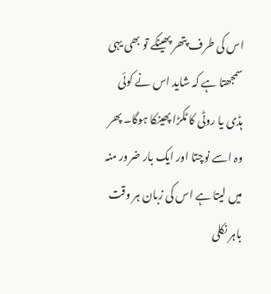اس کی طرف پتھر پھینکے تو بھی یہی سمجھتا ہے کہ شاید اس نے کوئی ہڈی یا روٹی کا ٹکڑا پھینکا ہوگا۔ پھر وہ اسے نوچتا اور ایک بار ضرور منہ میں لیتا ہے اس کی زبان ہر وقت باہر نکلی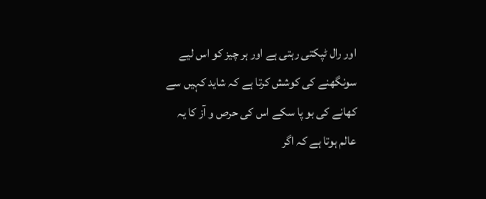اور رال ٹپکتی رہتی ہے اور ہر چیز کو اس لیے سونگھنے کی کوشش کرتا ہے کہ شاید کہیں سے کھانے کی بو پا سکے اس کی حرص و آز کا یہ عالم ہوتا ہے کہ اگر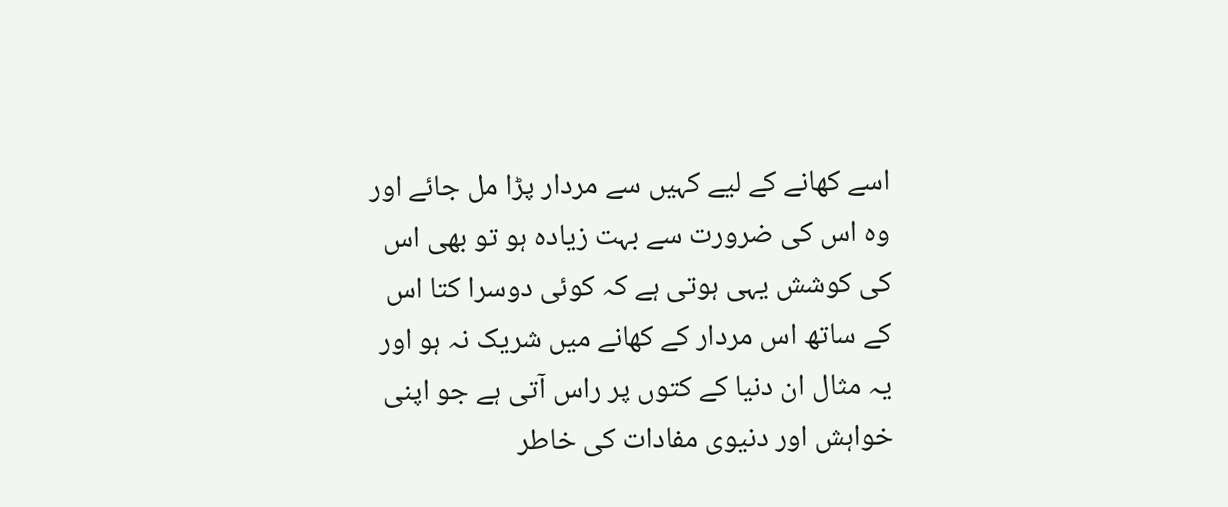اسے کھانے کے لیے کہیں سے مردار پڑا مل جائے اور وہ اس کی ضرورت سے بہت زیادہ ہو تو بھی اس کی کوشش یہی ہوتی ہے کہ کوئی دوسرا کتا اس کے ساتھ اس مردار کے کھانے میں شریک نہ ہو اور یہ مثال ان دنیا کے کتوں پر راس آتی ہے جو اپنی خواہش اور دنیوی مفادات کی خاطر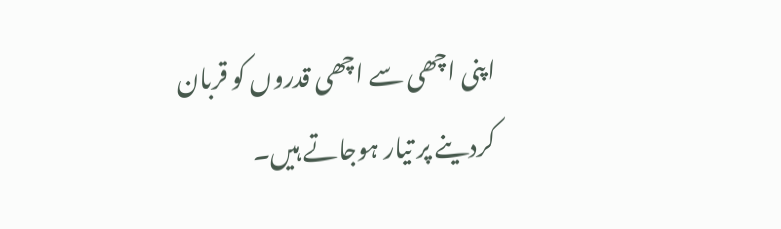اپنی اچھی سے اچھی قدروں کو قربان کردینے پر تیار ہوجاتے ہیں۔